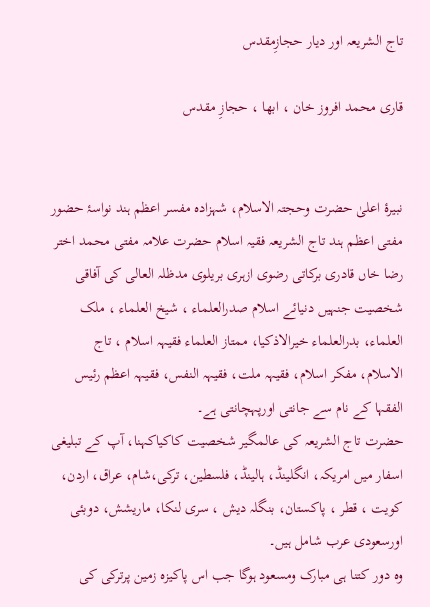تاج الشریعہ اور دیار حجازِمقدس

قاری محمد افروز خان ، ابھا ، حجازِ مقدس


نبیرۂ اعلیٰ حضرت وحجتہ الاسلام، شہزادہ مفسر اعظم ہند نواسۂ حضور مفتی اعظم ہند تاج الشریعہ فقیہ اسلام حضرت علامہ مفتی محمد اختر رضا خاں قادری برکاتی رضوی ازہری بریلوی مدظلہ العالی کی آفاقی شخصیت جنہیں دنیائے اسلام صدرالعلماء ، شیخ العلماء ، ملک العلماء، بدرالعلماء خیرالاذکیا، ممتاز العلماء فقیہہ اسلام ، تاج الاسلام، مفکر اسلام، فقیہہ ملت، فقیہہ النفس، فقیہہ اعظم رئیس الفقہا کے نام سے جانتی اورپہچانتی ہے۔
حضرت تاج الشریعہ کی عالمگیر شخصیت کاکیاکہنا، آپ کے تبلیغی اسفار میں امریکہ، انگلینڈ، ہالینڈ، فلسطین، ترکی،شام، عراق، اردن، کویت ، قطر ، پاکستان، بنگلہ دیش ، سری لنکا، ماریشش، دوبئی اورسعودی عرب شامل ہیں۔
وہ دور کتنا ہی مبارک ومسعود ہوگا جب اس پاکیزہ زمین پرترکی کی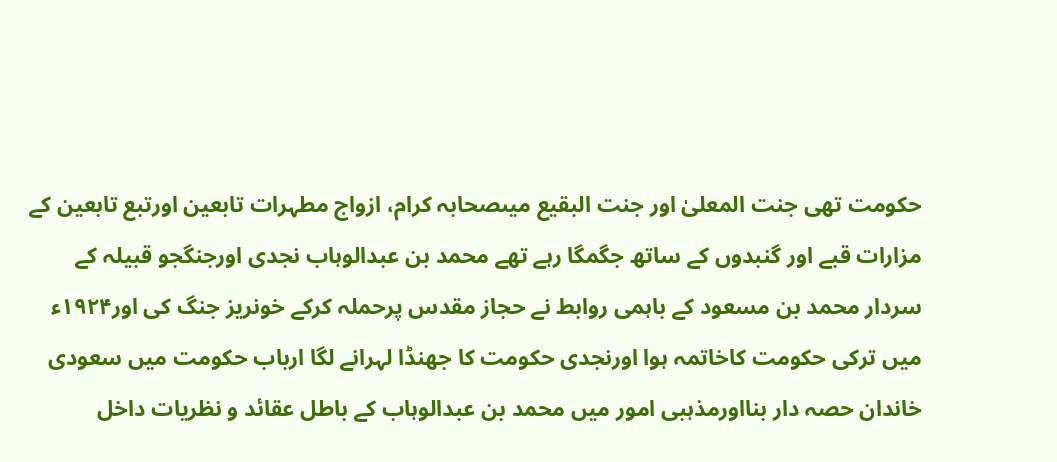حکومت تھی جنت المعلیٰ اور جنت البقیع میںصحابہ کرام، ازواج مطہرات تابعین اورتبع تابعین کے مزارات قبے اور گنبدوں کے ساتھ جگمگا رہے تھے محمد بن عبدالوہاب نجدی اورجنگجو قبیلہ کے سردار محمد بن مسعود کے باہمی روابط نے حجاز مقدس پرحملہ کرکے خونریز جنگ کی اور۱۹۲۴ء میں ترکی حکومت کاخاتمہ ہوا اورنجدی حکومت کا جھنڈا لہرانے لگا ارباب حکومت میں سعودی خاندان حصہ دار بنااورمذہبی امور میں محمد بن عبدالوہاب کے باطل عقائد و نظریات داخل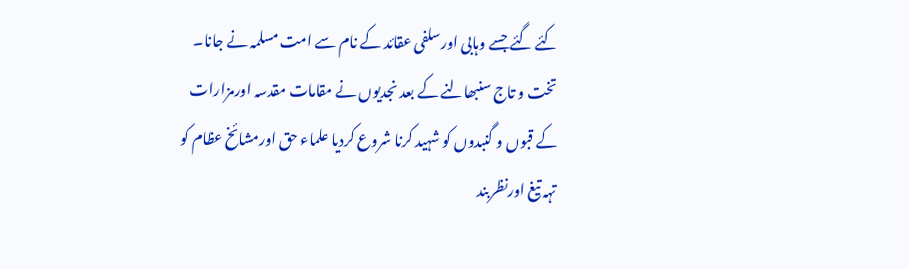کئے گئے جسے وہابی اورسلفی عقائد کے نام سے امت مسلمہ نے جانا۔
تخت و تاج سنبھالنے کے بعد نجدیوں نے مقامات مقدسہ اورمزارات کے قبوں و گنبدوں کو شہید کرنا شروع کردیا علماء حق اورمشائخ عظام کو تہہ تیغ اورنظربند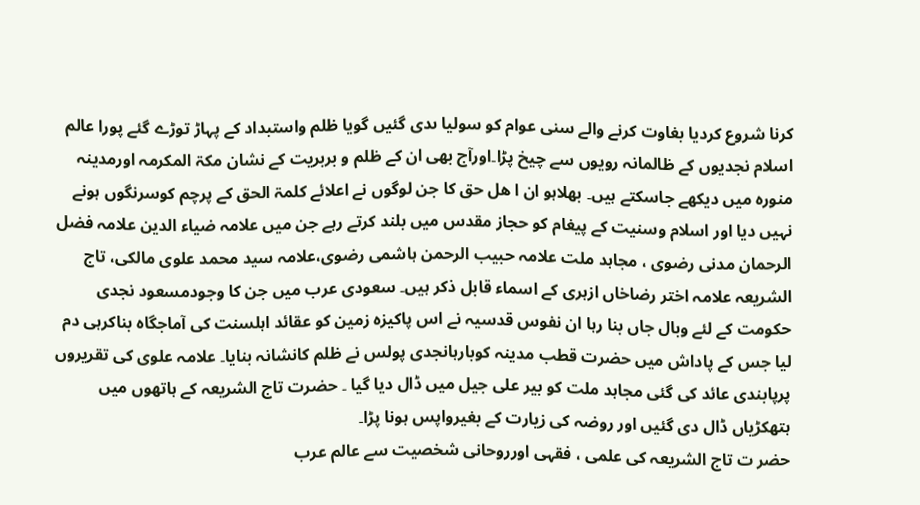کرنا شروع کردیا بغاوت کرنے والے سنی عوام کو سولیا ںدی گئیں گویا ظلم واستبداد کے پہاڑ توڑے گئے پورا عالم اسلام نجدیوں کے ظالمانہ رویوں سے چیخ پڑا۔اورآج بھی ان کے ظلم و بربریت کے نشان مکۃ المکرمہ اورمدینہ منورہ میں دیکھے جاسکتے ہیں۔ بھلاہو ان ا ھل حق کا جن لوگوں نے اعلائے کلمۃ الحق کے پرچم کوسرنگوں ہونے نہیں دیا اور اسلام وسنیت کے پیغام کو حجاز مقدس میں بلند کرتے رہے جن میں علامہ ضیاء الدین علامہ فضل الرحمان مدنی رضوی ، مجاہد ملت علامہ حبیب الرحمن ہاشمی رضوی،علامہ سید محمد علوی مالکی، تاج الشریعہ علامہ اختر رضاخاں ازہری کے اسماء قابل ذکر ہیں۔ سعودی عرب میں جن کا وجودمسعود نجدی حکومت کے لئے وبال جاں بنا رہا ان نفوس قدسیہ نے اس پاکیزہ زمین کو عقائد اہلسنت کی آماجگاہ بناکرہی دم لیا جس کے پاداش میں حضرت قطب مدینہ کوبارہانجدی پولس نے ظلم کانشانہ بنایا۔ علامہ علوی کی تقریروں پرپابندی عائد کی گئی مجاہد ملت کو بیر علی جیل میں ڈال دیا گیا ۔ حضرت تاج الشریعہ کے ہاتھوں میں ہتھکڑیاں ڈال دی گئیں اور روضہ کی زیارت کے بغیرواپس ہونا پڑا۔
حضر ت تاج الشریعہ کی علمی ، فقہی اورروحانی شخصیت سے عالم عرب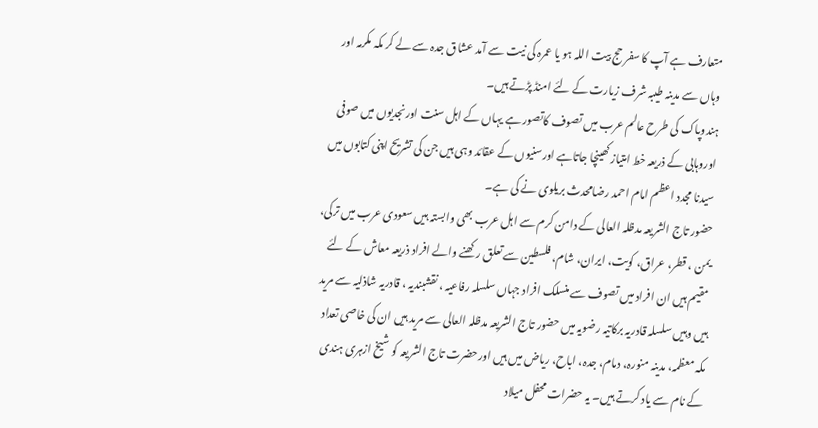متعارف ہے آپ کا سفر حج بیت اللہ ہو یا عمرہ کی نیت سے آمد عشاق جدہ سے لے کر مکہ مکرمہ اور وہاں سے مدینہ طیبہ شرف زیارت کے لئے امنڈ پڑتے ہیں۔
ہندوپاک کی طرح عالم عرب میں تصوف کاتصور ہے یہاں کے اہل سنت اورنجدیوں میں صوفی اوروہابی کے ذریعہ خط امتیاز کھینچا جاتاہے اورسنیوں کے عقائد وہی ہیں جن کی تشریح اپنی کتابوں میں سیدنا مجدد اعظم امام احمد رضامحدث بریلوی نے کی ہے۔
حضور تاج الشریعہ مدظلہ العالی کے دامن کرم سے اہل عرب بھی وابستہ ہیں سعودی عرب میں ترکی، یمن ، قطر، عراق، کویت، ایران، شام، فلسطین سے تعلق رکھنے والے افراد ذریعہ معاش کے لئے مقیم ہیں ان افراد میں تصوف سے منسلک افراد جہاں سلسلہ رفاعیہ ، نقشبندیہ ، قادریہ شاذلیہ سے مرید ہیں وہیں سلسلہ قادریہ برکاتیہ رضویہ میں حضور تاج الشریعہ مدظلہ العالی سے مرید ہیں ان کی خاصی تعداد مکہ معظمہ، مدینہ منورہ، دمام، جدہ، اباح، ریاض میں ہیں اورحضرت تاج الشریعہ کو شیخ ازہری ہندی کے نام سے یاد کرتے ہیں۔ یہ حضرات محفل میلاد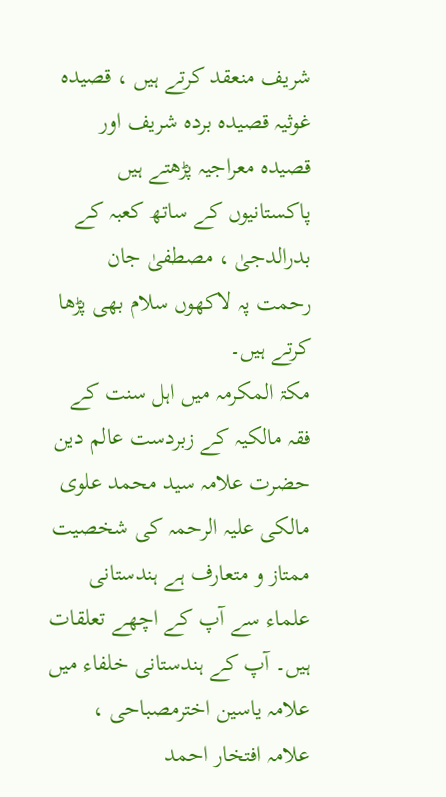شریف منعقد کرتے ہیں ، قصیدہ غوثیہ قصیدہ بردہ شریف اور قصیدہ معراجیہ پڑھتے ہیں پاکستانیوں کے ساتھ کعبہ کے بدرالدجیٰ ، مصطفیٰ جان رحمت پہ لاکھوں سلام بھی پڑھا کرتے ہیں۔
مکۃ المکرمہ میں اہل سنت کے فقہ مالکیہ کے زبردست عالم دین حضرت علامہ سید محمد علوی مالکی علیہ الرحمہ کی شخصیت ممتاز و متعارف ہے ہندستانی علماء سے آپ کے اچھے تعلقات ہیں۔ آپ کے ہندستانی خلفاء میں علامہ یاسین اخترمصباحی ، علامہ افتخار احمد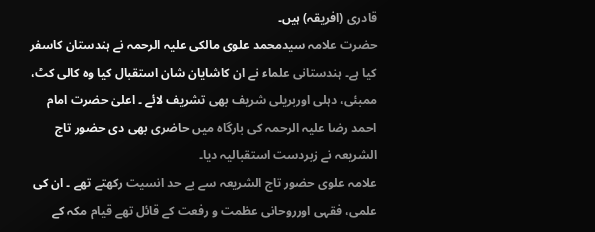قادری (افریقہ) ہیں۔
حضرت علامہ سیدمحمد علوی مالکی علیہ الرحمہ نے ہندستان کاسفر کیا ہے۔ ہندستانی علماء نے ان کاشایان شان استقبال کیا وہ کالی کٹ، ممبئی، دہلی اوربریلی شریف بھی تشریف لائے ۔ اعلیٰ حضرت امام احمد رضا علیہ الرحمہ کی بارگاہ میں حاضری بھی دی حضور تاج الشریعہ نے زبردست استقبالیہ دیا۔
علامہ علوی حضور تاج الشریعہ سے بے حد انسیت رکھتے تھے ۔ ان کی علمی، فقہی اورروحانی عظمت و رفعت کے قائل تھے قیام مکہ کے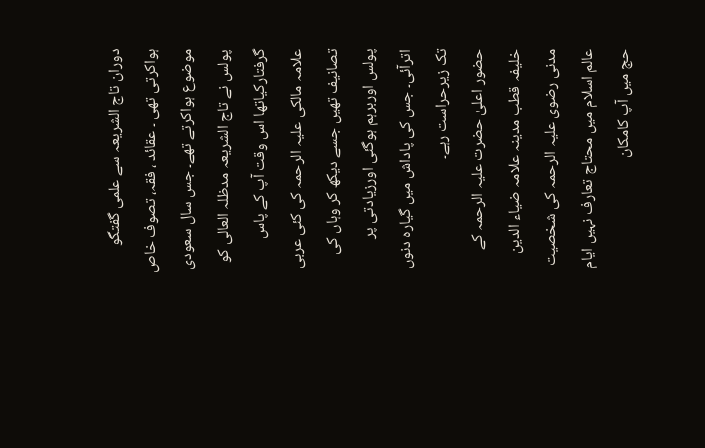دوران تاج الشریعہ سے علمی گفتگو ہواکرتی تھی ۔ عقائد ، فقہ، تصوف خاص موضوع ہواکرتے تھے۔ جس سال سعودی پولس نے تاج الشریعہ مدظلہ العالی کو گرفتارکیاتھا اس وقت آپ کے پاس علامہ مالکی علیہ الرحمہ کی کئی عربی تصانیف تھیں جسے دیکھ کر وہاں کی پولس اوربرہم ہوگئی اورزیادتی پر اترآئی۔ جس کی پاداش میں گیارہ دنوں تک زیرحراست رہے۔
حضور اعلیٰ حضرت علیہ الرحمہ کے خلیفہ قطب مدینہ علامہ ضیاء الدین مدنی رضوی علیہ الرحمہ کی شخصیت عالم اسلام میں محتاج تعارف نہیں ایام حج میں آپ کامکان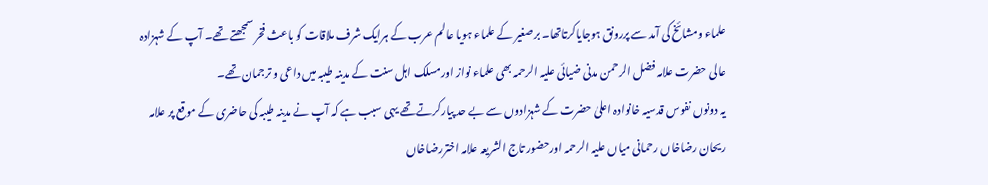علماء ومشائخ کی آمد سے پررونق ہوجایاکرتاتھا۔ برصغیر کے علماء ہویا عالم عرب کے ہرایک شرف ملاقات کو باعث فخر سمجھتے تھے۔ آپ کے شہزادہ عالی حضرت علامہ فضل الرحمن مدنی ضیائی علیہ الرحمہ بھی علماء نواز اورمسلک اہل سنت کے مدینہ طیبہ میں داعی و ترجمان تھے۔
یہ دونوں نفوس قدسیہ خانوادہ اعلیٰ حضرت کے شہزادوں سے بے حد پیارکرتے تھے یہی سبب ہے کہ آپ نے مدینہ طیبہ کی حاضری کے موقع پر علامہ ریحان رضاخاں رحمانی میاں علیہ الرحمہ اورحضور تاج الشریعہ علامہ اختررضاخاں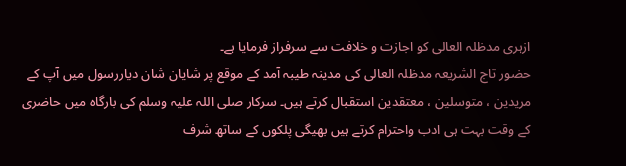ازہری مدظلہ العالی کو اجازت و خلافت سے سرفراز فرمایا ہے۔
حضور تاج الشریعہ مدظلہ العالی کی مدینہ طیبہ آمد کے موقع پر شایان شان دیاررسول میں آپ کے مریدین ، متوسلین ، معتقدین استقبال کرتے ہیں۔ سرکار صلی اللہ علیہ وسلم کی بارگاہ میں حاضری کے وقت بہت ہی ادب واحترام کرتے ہیں بھیگی پلکوں کے ساتھ شرف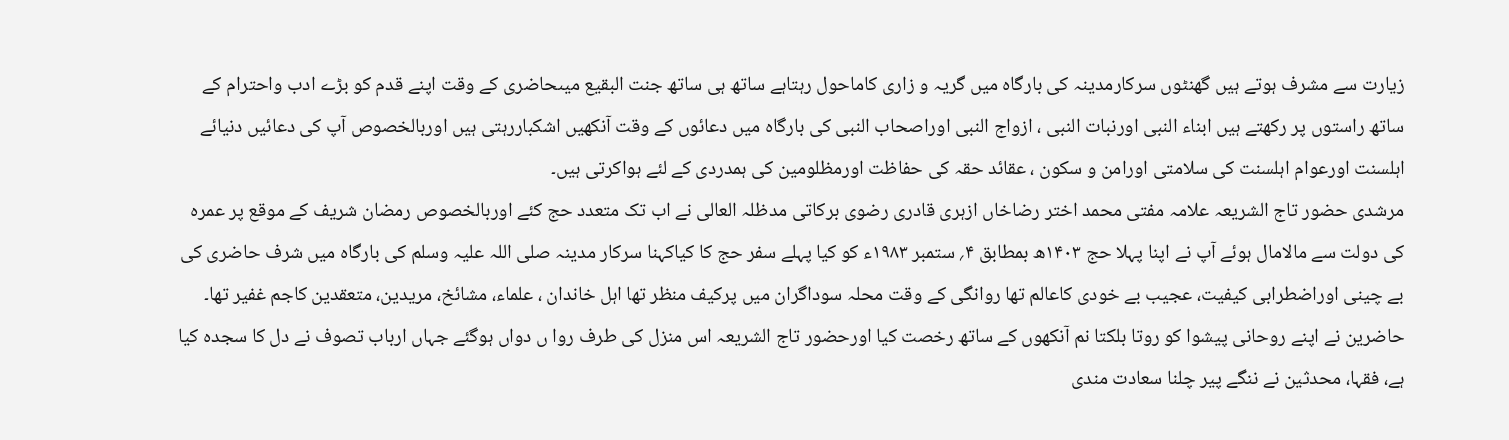زیارت سے مشرف ہوتے ہیں گھنٹوں سرکارمدینہ کی بارگاہ میں گریہ و زاری کاماحول رہتاہے ساتھ ہی ساتھ جنت البقیع میںحاضری کے وقت اپنے قدم کو بڑے ادب واحترام کے ساتھ راستوں پر رکھتے ہیں ابناء النبی اورنبات النبی ، ازواج النبی اوراصحاب النبی کی بارگاہ میں دعائوں کے وقت آنکھیں اشکباررہتی ہیں اوربالخصوص آپ کی دعائیں دنیائے اہلسنت اورعوام اہلسنت کی سلامتی اورامن و سکون ، عقائد حقہ کی حفاظت اورمظلومین کی ہمدردی کے لئے ہواکرتی ہیں۔
مرشدی حضور تاج الشریعہ علامہ مفتی محمد اختر رضاخاں ازہری قادری رضوی برکاتی مدظلہ العالی نے اب تک متعدد حج کئے اوربالخصوص رمضان شریف کے موقع پر عمرہ کی دولت سے مالامال ہوئے آپ نے اپنا پہلا حج ۱۴۰۳ھ بمطابق ۴؍ ستمبر ۱۹۸۳ء کو کیا پہلے سفر حج کا کیاکہنا سرکار مدینہ صلی اللہ علیہ وسلم کی بارگاہ میں شرف حاضری کی بے چینی اوراضطرابی کیفیت، عجیب بے خودی کاعالم تھا روانگی کے وقت محلہ سوداگران میں پرکیف منظر تھا اہل خاندان ، علماء، مشائخ، مریدین، متعقدین کاجم غفیر تھا۔ حاضرین نے اپنے روحانی پیشوا کو روتا بلکتا نم آنکھوں کے ساتھ رخصت کیا اورحضور تاج الشریعہ اس منزل کی طرف روا ں دواں ہوگئے جہاں ارباب تصوف نے دل کا سجدہ کیا ہے، فقہا، محدثین نے ننگے پیر چلنا سعادت مندی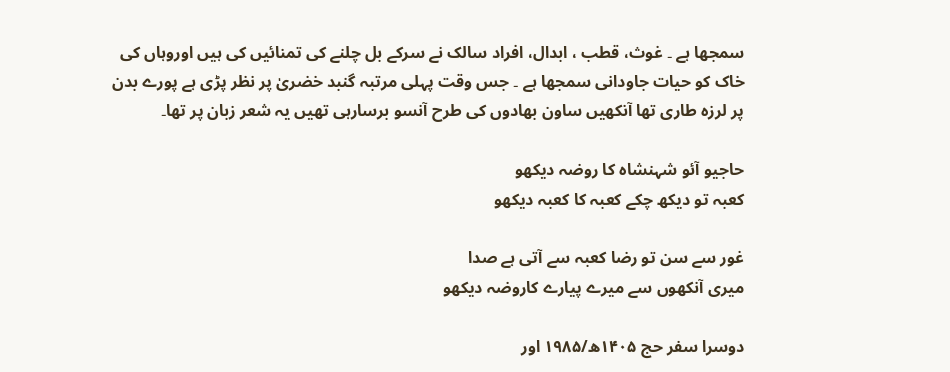سمجھا ہے ۔ غوث، قطب ، ابدال، افراد سالک نے سرکے بل چلنے کی تمنائیں کی ہیں اوروہاں کی خاک کو حیات جاودانی سمجھا ہے ۔ جس وقت پہلی مرتبہ گنبد خضریٰ پر نظر پڑی ہے پورے بدن پر لرزہ طاری تھا آنکھیں ساون بھادوں کی طرح آنسو برسارہی تھیں یہ شعر زبان پر تھا۔

حاجیو آئو شہنشاہ کا روضہ دیکھو
کعبہ تو دیکھ چکے کعبہ کا کعبہ دیکھو

غور سے سن تو رضا کعبہ سے آتی ہے صدا
میری آنکھوں سے میرے پیارے کاروضہ دیکھو

دوسرا سفر حج ۱۴۰۵ھ/۱۹۸۵ اور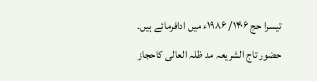تیسرا حج ۱۴۰۶/ ۱۹۸۶ء میں ادافرمائے ہیں۔
حضور تاج الشریعہ مد ظلہ العالی کاحجاز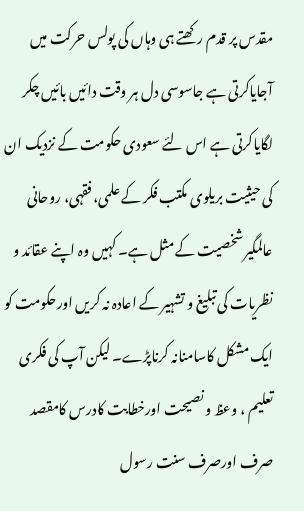مقدس پر قدم رکھتے ہی وہاں کی پولس حرکت میں آجایاکرتی ہے جاسوسی دل ہر وقت دائیں بائیں چکر لگایاکرتی ہے اس لئے سعودی حکومت کے نزدیک ان کی حیثیت بریلوی مکتب فکر کے علمی، فقہی، روحانی عالمگیر شخصیت کے مثل ہے۔ کہیں وہ اپنے عقائد و نظریات کی تبلیغ و تشہیر کے اعادہ نہ کریں اورحکومت کو ایک مشکل کاسامنانہ کرناپڑے۔ لیکن آپ کی فکری تعلیم ، وعظ و نصیحت اورخطابت کادرس کامقصد صرف اورصرف سنت رسول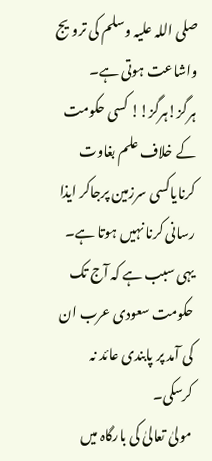صلی اللہ علیہ وسلم کی ترویج واشاعت ہوتی ہے۔ ہرگز!ہرگز!! کسی حکومت کے خلاف علم بغاوت کرنایاکسی سرزمین پرجاکر ایذا رسانی کرنا نہیں ہوتا ہے۔ یہی سبب ہے کہ آج تک حکومت سعودی عرب ان کی آمد پر پابندی عائد نہ کرسکی۔
مولیٰ تعالیٰ کی بارگاہ میں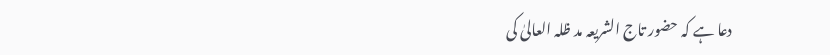دعا ہے کہ حضور تاج الشریعہ مد ظلہ العالیٰ کی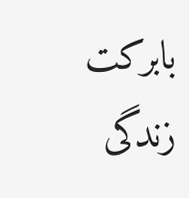بابرکت زندگی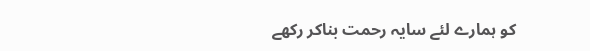کو ہمارے لئے سایہ رحمت بناکر رکھے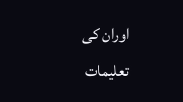اوران کی تعلیمات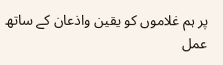پر ہم غلاموں کو یقین واذعان کے ساتھ عمل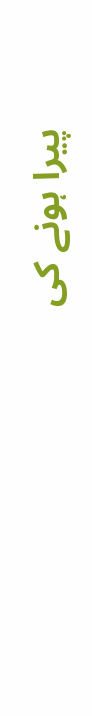پیرا ہونے کی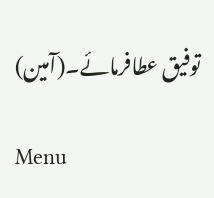توفیق عطافرمائے۔(آمین)

Menu